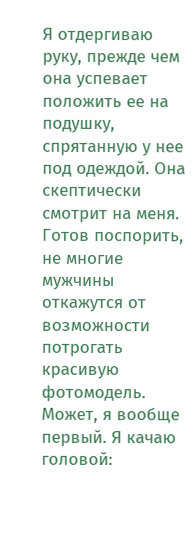Я отдергиваю руку, прежде чем она успевает положить ее на подушку, спрятанную у нее под одеждой. Она скептически смотрит на меня. Готов поспорить, не многие мужчины откажутся от возможности потрогать красивую фотомодель. Может, я вообще первый. Я качаю головой: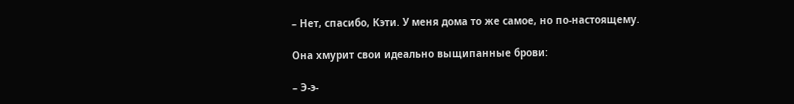– Нет, спасибо, Кэти. У меня дома то же самое, но по-настоящему.

Она хмурит свои идеально выщипанные брови:

– Э-э-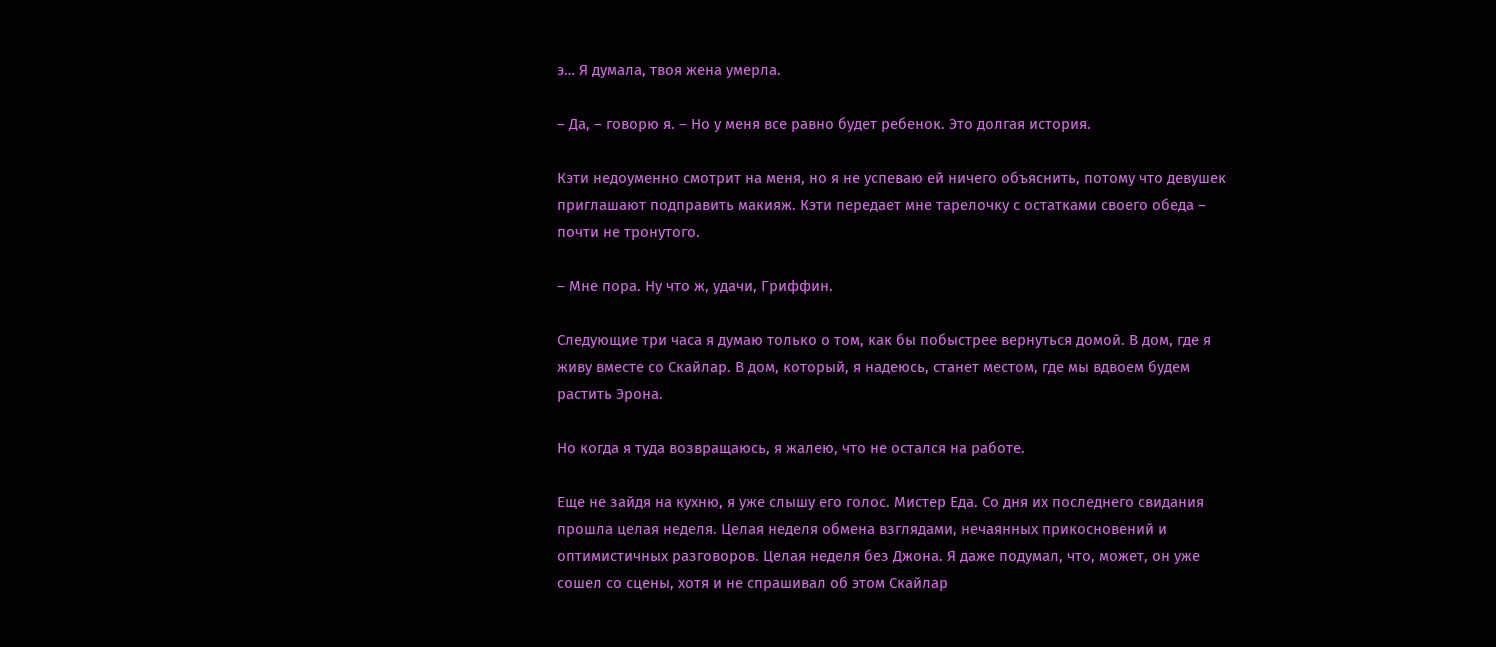э… Я думала, твоя жена умерла.

– Да, – говорю я. – Но у меня все равно будет ребенок. Это долгая история.

Кэти недоуменно смотрит на меня, но я не успеваю ей ничего объяснить, потому что девушек приглашают подправить макияж. Кэти передает мне тарелочку с остатками своего обеда – почти не тронутого.

– Мне пора. Ну что ж, удачи, Гриффин.

Следующие три часа я думаю только о том, как бы побыстрее вернуться домой. В дом, где я живу вместе со Скайлар. В дом, который, я надеюсь, станет местом, где мы вдвоем будем растить Эрона.

Но когда я туда возвращаюсь, я жалею, что не остался на работе.

Еще не зайдя на кухню, я уже слышу его голос. Мистер Еда. Со дня их последнего свидания прошла целая неделя. Целая неделя обмена взглядами, нечаянных прикосновений и оптимистичных разговоров. Целая неделя без Джона. Я даже подумал, что, может, он уже сошел со сцены, хотя и не спрашивал об этом Скайлар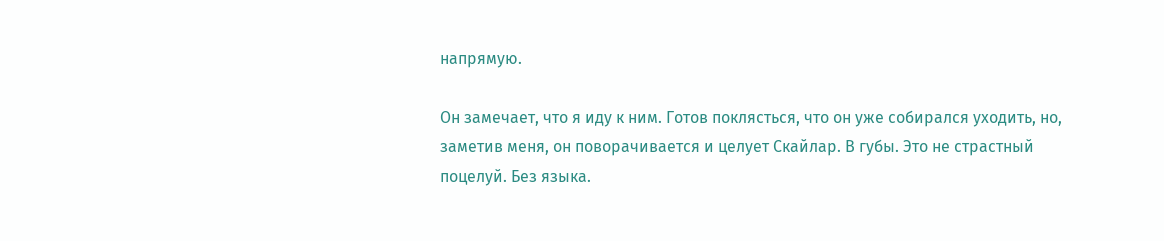напрямую.

Он замечает, что я иду к ним. Готов поклясться, что он уже собирался уходить, но, заметив меня, он поворачивается и целует Скайлар. В губы. Это не страстный поцелуй. Без языка.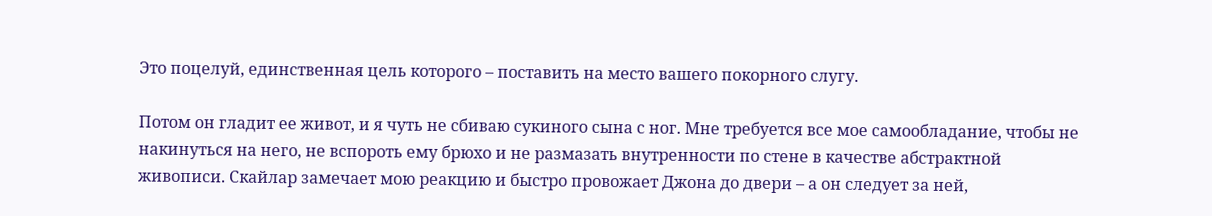Это поцелуй, единственная цель которого – поставить на место вашего покорного слугу.

Потом он гладит ее живот, и я чуть не сбиваю сукиного сына с ног. Мне требуется все мое самообладание, чтобы не накинуться на него, не вспороть ему брюхо и не размазать внутренности по стене в качестве абстрактной живописи. Скайлар замечает мою реакцию и быстро провожает Джона до двери – а он следует за ней,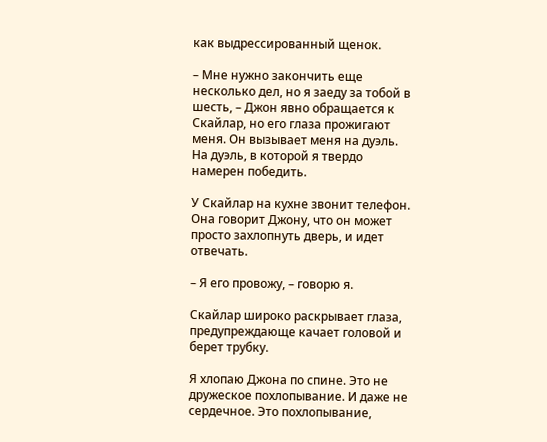как выдрессированный щенок.

– Мне нужно закончить еще несколько дел, но я заеду за тобой в шесть, – Джон явно обращается к Скайлар, но его глаза прожигают меня. Он вызывает меня на дуэль. На дуэль, в которой я твердо намерен победить.

У Скайлар на кухне звонит телефон. Она говорит Джону, что он может просто захлопнуть дверь, и идет отвечать.

– Я его провожу, – говорю я.

Скайлар широко раскрывает глаза, предупреждающе качает головой и берет трубку.

Я хлопаю Джона по спине. Это не дружеское похлопывание. И даже не сердечное. Это похлопывание,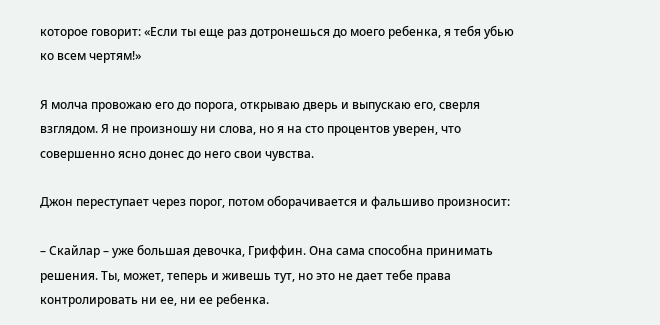которое говорит: «Если ты еще раз дотронешься до моего ребенка, я тебя убью ко всем чертям!»

Я молча провожаю его до порога, открываю дверь и выпускаю его, сверля взглядом. Я не произношу ни слова, но я на сто процентов уверен, что совершенно ясно донес до него свои чувства.

Джон переступает через порог, потом оборачивается и фальшиво произносит:

– Скайлар – уже большая девочка, Гриффин. Она сама способна принимать решения. Ты, может, теперь и живешь тут, но это не дает тебе права контролировать ни ее, ни ее ребенка.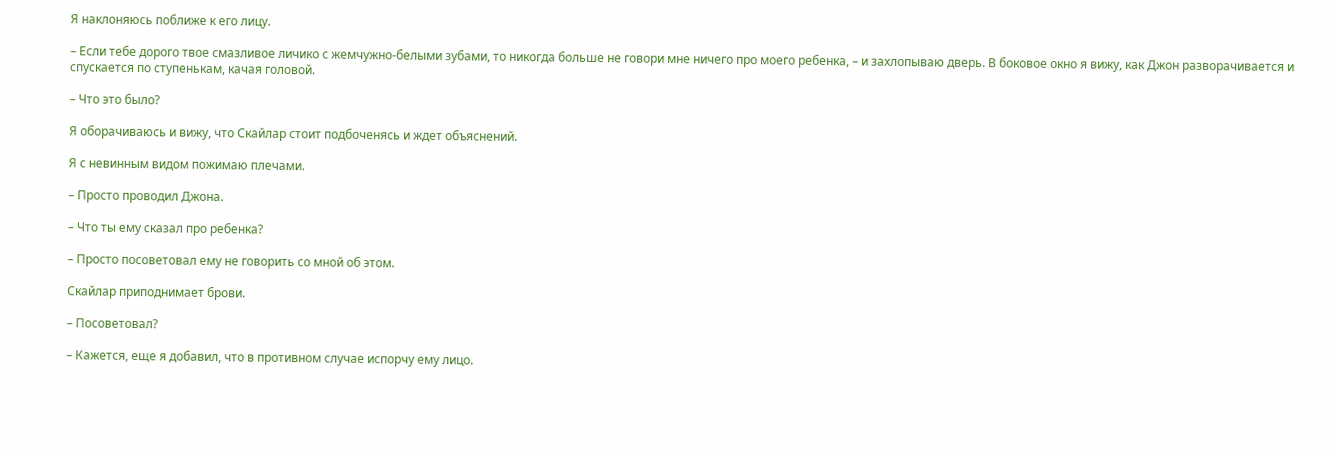Я наклоняюсь поближе к его лицу.

– Если тебе дорого твое смазливое личико с жемчужно-белыми зубами, то никогда больше не говори мне ничего про моего ребенка, – и захлопываю дверь. В боковое окно я вижу, как Джон разворачивается и спускается по ступенькам, качая головой.

– Что это было?

Я оборачиваюсь и вижу, что Скайлар стоит подбоченясь и ждет объяснений.

Я с невинным видом пожимаю плечами.

– Просто проводил Джона.

– Что ты ему сказал про ребенка?

– Просто посоветовал ему не говорить со мной об этом.

Скайлар приподнимает брови.

– Посоветовал?

– Кажется, еще я добавил, что в противном случае испорчу ему лицо.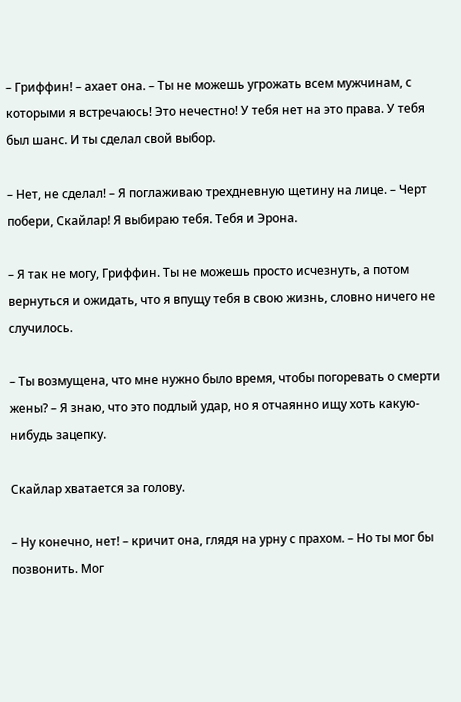– Гриффин! – ахает она. – Ты не можешь угрожать всем мужчинам, с которыми я встречаюсь! Это нечестно! У тебя нет на это права. У тебя был шанс. И ты сделал свой выбор.

– Нет, не сделал! – Я поглаживаю трехдневную щетину на лице. – Черт побери, Скайлар! Я выбираю тебя. Тебя и Эрона.

– Я так не могу, Гриффин. Ты не можешь просто исчезнуть, а потом вернуться и ожидать, что я впущу тебя в свою жизнь, словно ничего не случилось.

– Ты возмущена, что мне нужно было время, чтобы погоревать о смерти жены? – Я знаю, что это подлый удар, но я отчаянно ищу хоть какую-нибудь зацепку.

Скайлар хватается за голову.

– Ну конечно, нет! – кричит она, глядя на урну с прахом. – Но ты мог бы позвонить. Мог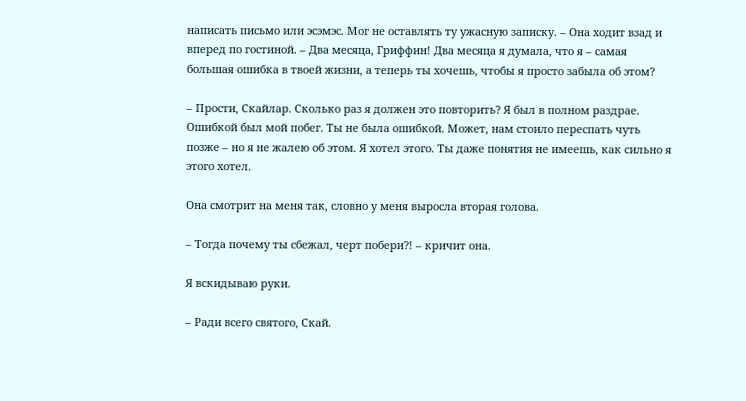написать письмо или эсэмэс. Мог не оставлять ту ужасную записку. – Она ходит взад и вперед по гостиной. – Два месяца, Гриффин! Два месяца я думала, что я – самая большая ошибка в твоей жизни, а теперь ты хочешь, чтобы я просто забыла об этом?

– Прости, Скайлар. Сколько раз я должен это повторить? Я был в полном раздрае. Ошибкой был мой побег. Ты не была ошибкой. Может, нам стоило переспать чуть позже – но я не жалею об этом. Я хотел этого. Ты даже понятия не имеешь, как сильно я этого хотел.

Она смотрит на меня так, словно у меня выросла вторая голова.

– Тогда почему ты сбежал, черт побери?! – кричит она.

Я вскидываю руки.

– Ради всего святого, Скай.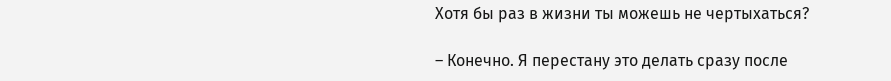Хотя бы раз в жизни ты можешь не чертыхаться?

– Конечно. Я перестану это делать сразу после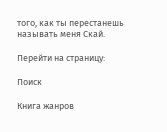того, как ты перестанешь называть меня Скай.

Перейти на страницу:

Поиск

Книга жанров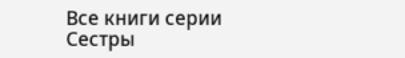Все книги серии Сестры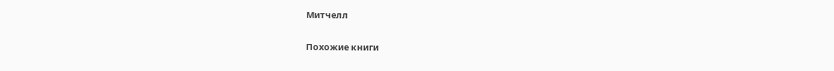Митчелл

Похожие книги